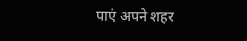पाएं अपने शहर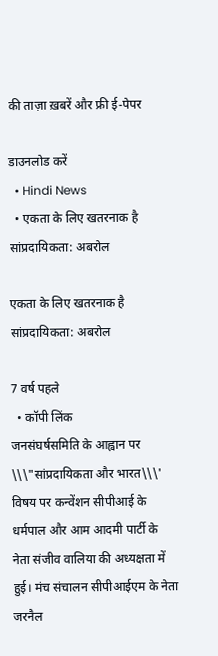की ताज़ा ख़बरें और फ्री ई-पेपर

डाउनलोड करें
  • Hindi News
  • एकता के लिए खतरनाक है सांप्रदायिकता: अबरोल

एकता के लिए खतरनाक है सांप्रदायिकता: अबरोल

7 वर्ष पहले
  • कॉपी लिंक
जनसंघर्षसमिति के आह्वान पर \\\"सांप्रदायिकता और भारत\\\' विषय पर कन्वेंशन सीपीआई के धर्मपाल और आम आदमी पार्टी के नेता संजीव वालिया की अध्यक्षता में हुई। मंच संचालन सीपीआईएम के नेता जरनैल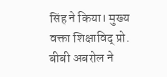सिंह ने किया। मुख्य वक्ता शिक्षाविद् प्रो. बीबी अबरोल ने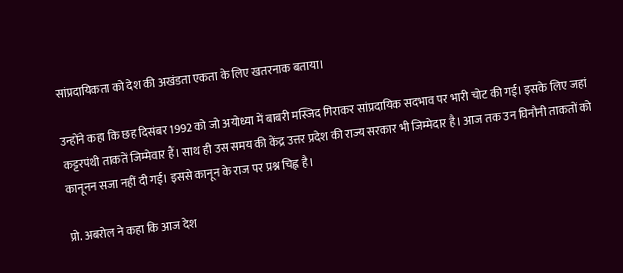सांप्रदायिकता को देश की अखंडता एकता के लिए खतरनाक बताया।

उन्होंने कहा कि छह दिसंबर 1992 को जो अयोध्या में बाबरी मस्जिद गिराकर सांप्रदायिक सदभाव पर भारी चोट की गई। इसके लिए जहां कट्टरपंथी ताकतें जिम्मेवार हैं। साथ ही उस समय की केंद्र उत्तर प्रदेश की राज्य सरकार भी जिम्मेदार है। आज तक उन घिनौनी ताकतों को कानूनन सजा नहीं दी गई। इससे कानून के राज पर प्रश्न चिह्न है।

प्रो. अबरोल ने कहा कि आज देश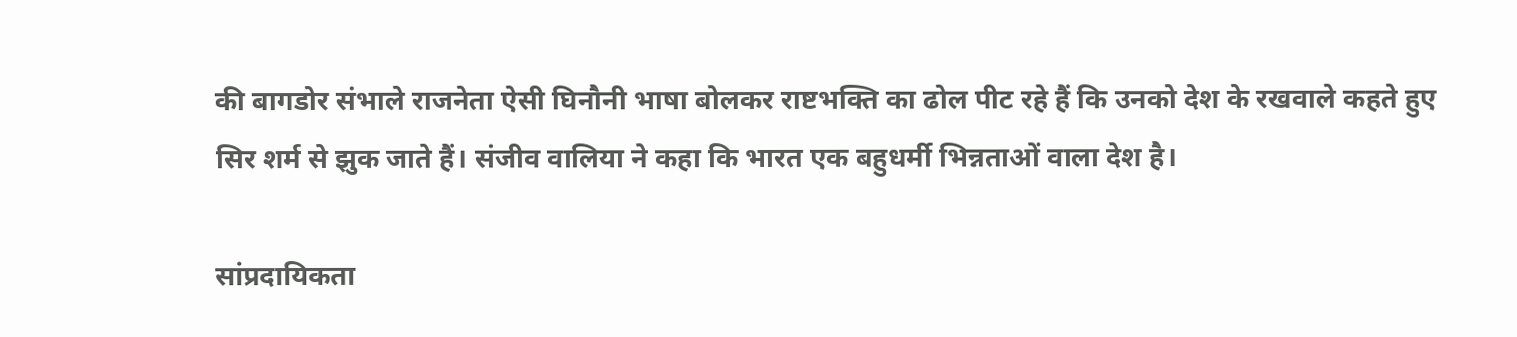की बागडोर संभाले राजनेता ऐसी घिनौनी भाषा बोलकर राष्टभक्ति का ढोल पीट रहे हैं कि उनको देश के रखवाले कहते हुए सिर शर्म से झुक जाते हैं। संजीव वालिया ने कहा कि भारत एक बहुधर्मी भिन्नताओं वाला देश है।

सांप्रदायिकता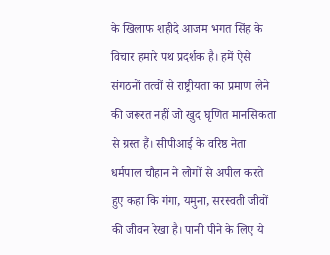के खिलाफ शहीदे आजम भगत सिंह के विचार हमारे पथ प्रदर्शक है। हमें ऐसे संगठनों तत्वों से राष्ट्रीयता का प्रमाण लेने की जरूरत नहीं जो खुद घृणित मानसिकता से ग्रस्त हैं। सीपीआई के वरिष्ठ नेता धर्मपाल चौहान ने लोगों से अपील करते हुए कहा कि गंगा, यमुना, सरस्वती जीवों की जीवन रेखा है। पानी पीने के लिए ये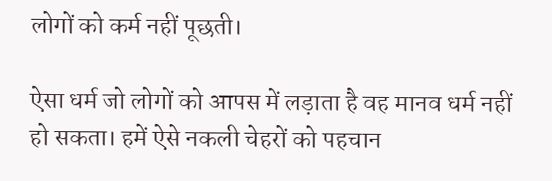लोगों को कर्म नहीं पूछती।

ऐसा धर्म जो लोगों को आपस में लड़ाता है वह मानव धर्म नहीं हो सकता। हमें ऐसे नकली चेहरों को पहचान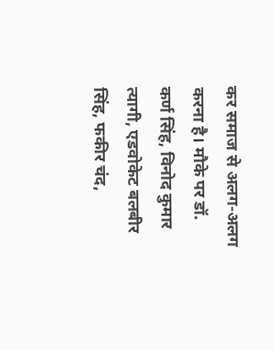कर समाज से अलग-अलग करना है। मौके पर डॉ. कर्ण सिंह, विनोद कुमार त्यागी, एडवोकेट बलबीर सिंह, फकीर चंद,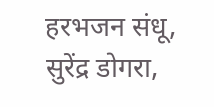हरभजन संधू, सुरेंद्र डोगरा,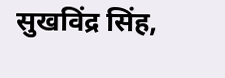सुखविंद्र सिंह,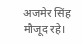अजमेर सिंह मौजूद रहे।